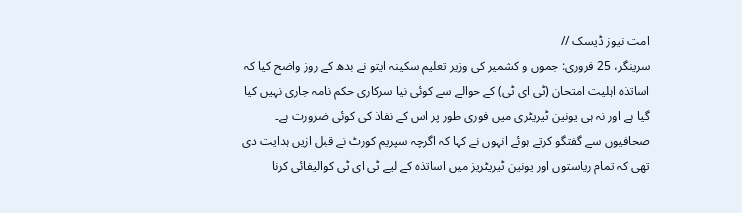امت نیوز ڈیسک //
سرینگر، 25 فروری: جموں و کشمیر کی وزیر تعلیم سکینہ ایتو نے بدھ کے روز واضح کیا کہ اساتذہ اہلیت امتحان (ٹی ای ٹی) کے حوالے سے کوئی نیا سرکاری حکم نامہ جاری نہیں کیا گیا ہے اور نہ ہی یونین ٹیریٹری میں فوری طور پر اس کے نفاذ کی کوئی ضرورت ہے۔
صحافیوں سے گفتگو کرتے ہوئے انہوں نے کہا کہ اگرچہ سپریم کورٹ نے قبل ازیں ہدایت دی تھی کہ تمام ریاستوں اور یونین ٹیریٹریز میں اساتذہ کے لیے ٹی ای ٹی کوالیفائی کرنا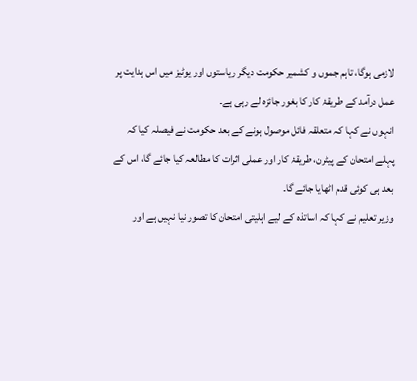لازمی ہوگا، تاہم جموں و کشمیر حکومت دیگر ریاستوں اور یوٹیز میں اس ہدایت پر عمل درآمد کے طریقۂ کار کا بغور جائزہ لے رہی ہے۔
انہوں نے کہا کہ متعلقہ فائل موصول ہونے کے بعد حکومت نے فیصلہ کیا کہ پہلے امتحان کے پیٹرن، طریقۂ کار اور عملی اثرات کا مطالعہ کیا جائے گا، اس کے بعد ہی کوئی قدم اٹھایا جائے گا۔
وزیر تعلیم نے کہا کہ اساتذہ کے لیے اہلیتی امتحان کا تصور نیا نہیں ہے اور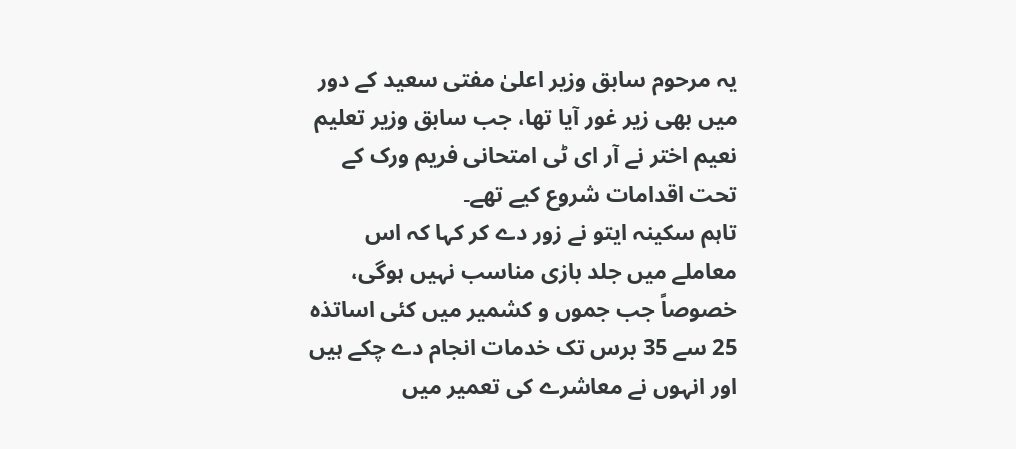یہ مرحوم سابق وزیر اعلیٰ مفتی سعید کے دور میں بھی زیر غور آیا تھا، جب سابق وزیر تعلیم نعیم اختر نے آر ای ٹی امتحانی فریم ورک کے تحت اقدامات شروع کیے تھے۔
تاہم سکینہ ایتو نے زور دے کر کہا کہ اس معاملے میں جلد بازی مناسب نہیں ہوگی، خصوصاً جب جموں و کشمیر میں کئی اساتذہ 25 سے 35 برس تک خدمات انجام دے چکے ہیں اور انہوں نے معاشرے کی تعمیر میں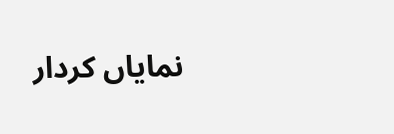نمایاں کردار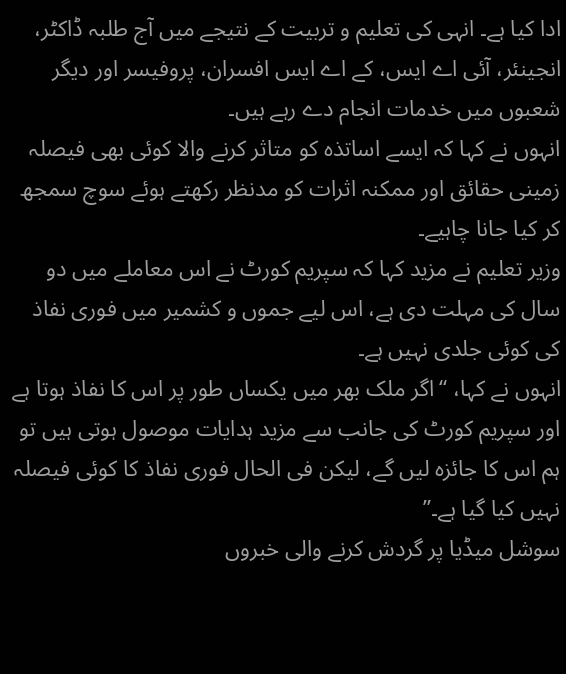ادا کیا ہے۔ انہی کی تعلیم و تربیت کے نتیجے میں آج طلبہ ڈاکٹر، انجینئر، آئی اے ایس، کے اے ایس افسران، پروفیسر اور دیگر شعبوں میں خدمات انجام دے رہے ہیں۔
انہوں نے کہا کہ ایسے اساتذہ کو متاثر کرنے والا کوئی بھی فیصلہ زمینی حقائق اور ممکنہ اثرات کو مدنظر رکھتے ہوئے سوچ سمجھ کر کیا جانا چاہیے۔
وزیر تعلیم نے مزید کہا کہ سپریم کورٹ نے اس معاملے میں دو سال کی مہلت دی ہے، اس لیے جموں و کشمیر میں فوری نفاذ کی کوئی جلدی نہیں ہے۔
انہوں نے کہا، “اگر ملک بھر میں یکساں طور پر اس کا نفاذ ہوتا ہے اور سپریم کورٹ کی جانب سے مزید ہدایات موصول ہوتی ہیں تو ہم اس کا جائزہ لیں گے، لیکن فی الحال فوری نفاذ کا کوئی فیصلہ نہیں کیا گیا ہے۔”
سوشل میڈیا پر گردش کرنے والی خبروں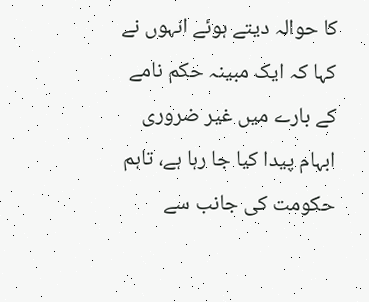کا حوالہ دیتے ہوئے انہوں نے کہا کہ ایک مبینہ حکم نامے کے بارے میں غیر ضروری ابہام پیدا کیا جا رہا ہے، تاہم حکومت کی جانب سے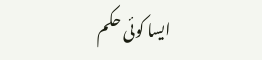ایسا کوئی حکم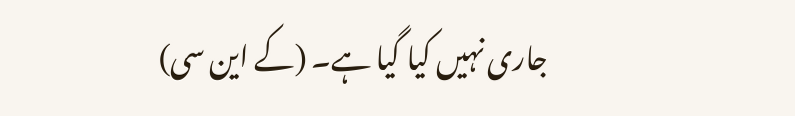جاری نہیں کیا گیا ہے۔ (کے این سی)